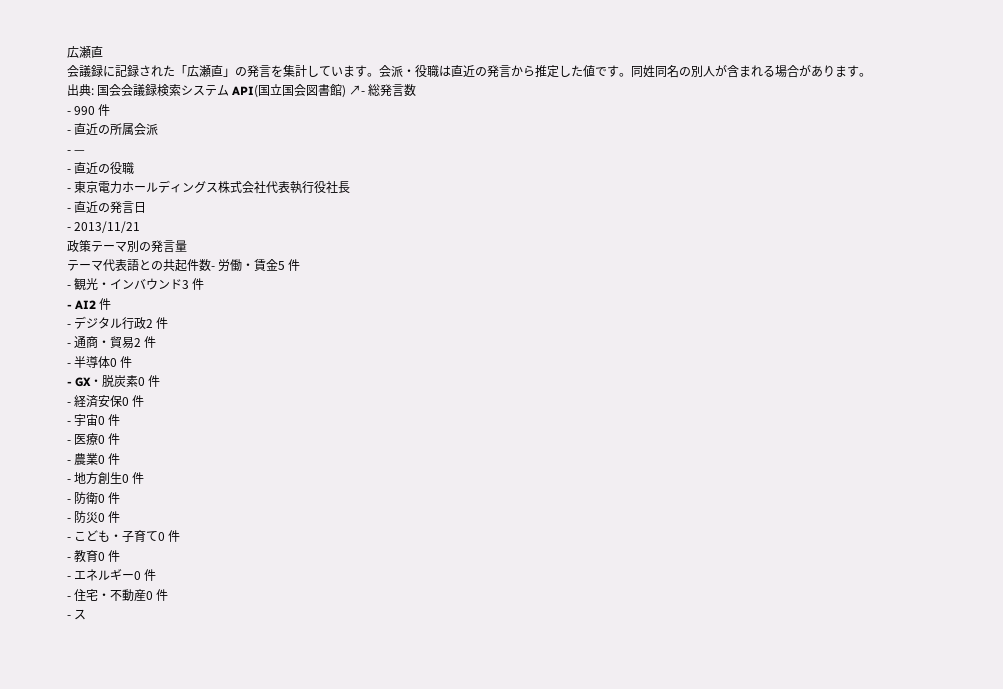広瀬直
会議録に記録された「広瀬直」の発言を集計しています。会派・役職は直近の発言から推定した値です。同姓同名の別人が含まれる場合があります。
出典: 国会会議録検索システム API(国立国会図書館) ↗- 総発言数
- 990 件
- 直近の所属会派
- —
- 直近の役職
- 東京電力ホールディングス株式会社代表執行役社長
- 直近の発言日
- 2013/11/21
政策テーマ別の発言量
テーマ代表語との共起件数- 労働・賃金5 件
- 観光・インバウンド3 件
- AI2 件
- デジタル行政2 件
- 通商・貿易2 件
- 半導体0 件
- GX・脱炭素0 件
- 経済安保0 件
- 宇宙0 件
- 医療0 件
- 農業0 件
- 地方創生0 件
- 防衛0 件
- 防災0 件
- こども・子育て0 件
- 教育0 件
- エネルギー0 件
- 住宅・不動産0 件
- ス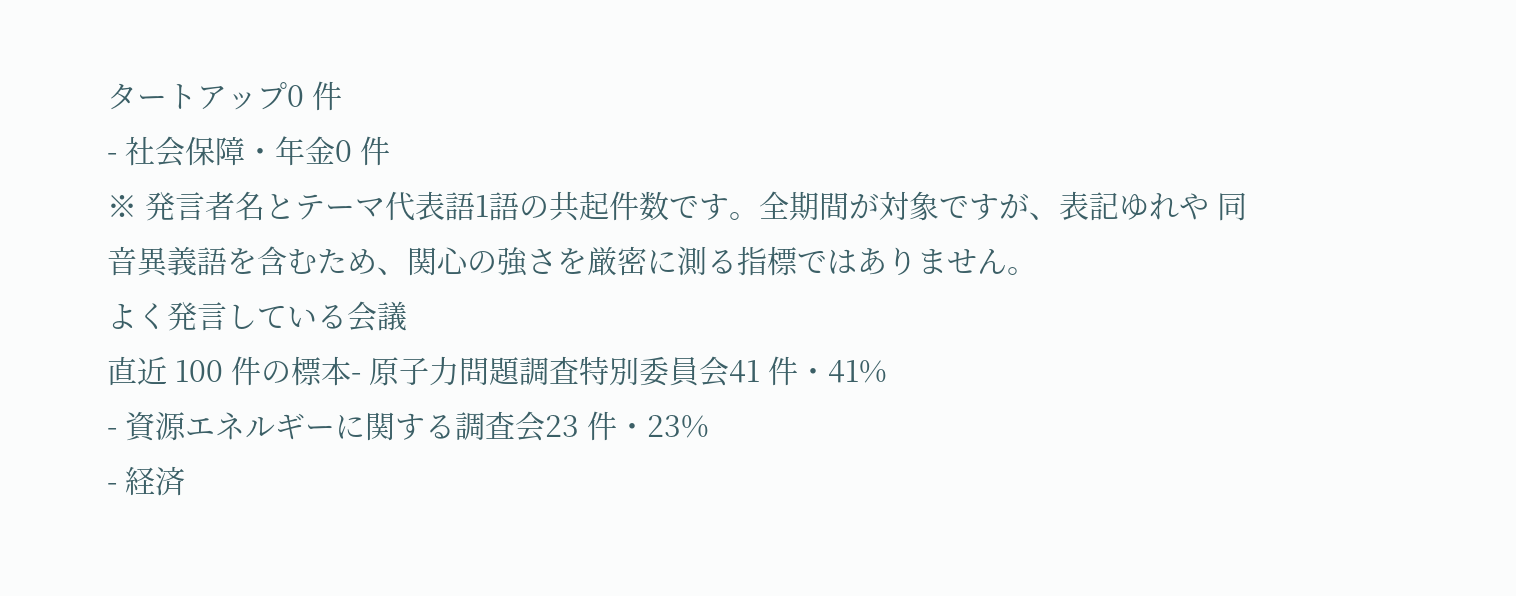タートアップ0 件
- 社会保障・年金0 件
※ 発言者名とテーマ代表語1語の共起件数です。全期間が対象ですが、表記ゆれや 同音異義語を含むため、関心の強さを厳密に測る指標ではありません。
よく発言している会議
直近 100 件の標本- 原子力問題調査特別委員会41 件・41%
- 資源エネルギーに関する調査会23 件・23%
- 経済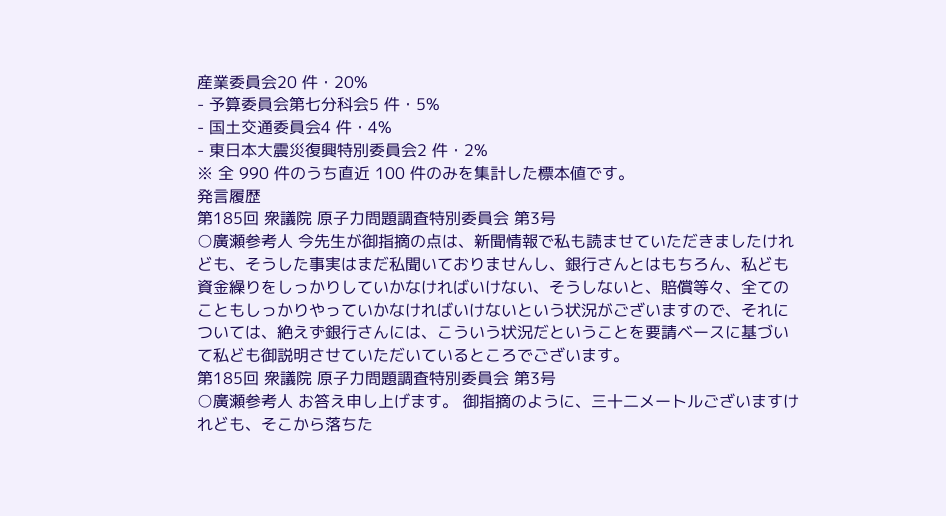産業委員会20 件・20%
- 予算委員会第七分科会5 件・5%
- 国土交通委員会4 件・4%
- 東日本大震災復興特別委員会2 件・2%
※ 全 990 件のうち直近 100 件のみを集計した標本値です。
発言履歴
第185回 衆議院 原子力問題調査特別委員会 第3号
○廣瀬参考人 今先生が御指摘の点は、新聞情報で私も読ませていただきましたけれども、そうした事実はまだ私聞いておりませんし、銀行さんとはもちろん、私ども資金繰りをしっかりしていかなければいけない、そうしないと、賠償等々、全てのこともしっかりやっていかなければいけないという状況がございますので、それについては、絶えず銀行さんには、こういう状況だということを要請ベースに基づいて私ども御説明させていただいているところでございます。
第185回 衆議院 原子力問題調査特別委員会 第3号
○廣瀬参考人 お答え申し上げます。 御指摘のように、三十二メートルございますけれども、そこから落ちた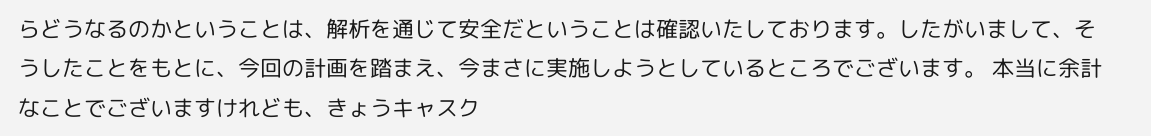らどうなるのかということは、解析を通じて安全だということは確認いたしております。したがいまして、そうしたことをもとに、今回の計画を踏まえ、今まさに実施しようとしているところでございます。 本当に余計なことでございますけれども、きょうキャスク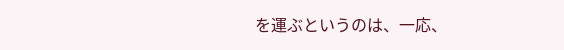を運ぶというのは、一応、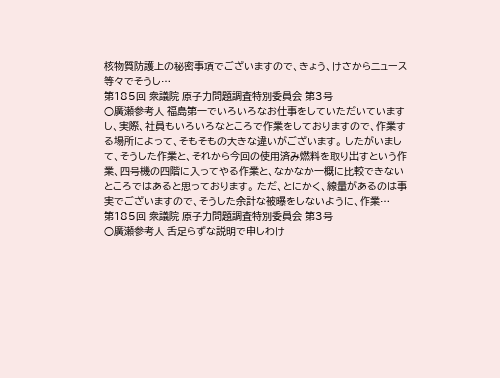核物質防護上の秘密事項でございますので、きょう、けさからニュース等々でそうし…
第185回 衆議院 原子力問題調査特別委員会 第3号
○廣瀬参考人 福島第一でいろいろなお仕事をしていただいていますし、実際、社員もいろいろなところで作業をしておりますので、作業する場所によって、そもそもの大きな違いがございます。 したがいまして、そうした作業と、それから今回の使用済み燃料を取り出すという作業、四号機の四階に入ってやる作業と、なかなか一概に比較できないところではあると思っております。 ただ、とにかく、線量があるのは事実でございますので、そうした余計な被曝をしないように、作業…
第185回 衆議院 原子力問題調査特別委員会 第3号
○廣瀬参考人 舌足らずな説明で申しわけ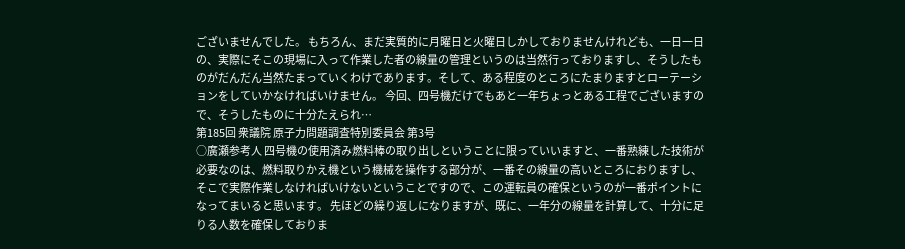ございませんでした。 もちろん、まだ実質的に月曜日と火曜日しかしておりませんけれども、一日一日の、実際にそこの現場に入って作業した者の線量の管理というのは当然行っておりますし、そうしたものがだんだん当然たまっていくわけであります。そして、ある程度のところにたまりますとローテーションをしていかなければいけません。 今回、四号機だけでもあと一年ちょっとある工程でございますので、そうしたものに十分たえられ…
第185回 衆議院 原子力問題調査特別委員会 第3号
○廣瀬参考人 四号機の使用済み燃料棒の取り出しということに限っていいますと、一番熟練した技術が必要なのは、燃料取りかえ機という機械を操作する部分が、一番その線量の高いところにおりますし、そこで実際作業しなければいけないということですので、この運転員の確保というのが一番ポイントになってまいると思います。 先ほどの繰り返しになりますが、既に、一年分の線量を計算して、十分に足りる人数を確保しておりま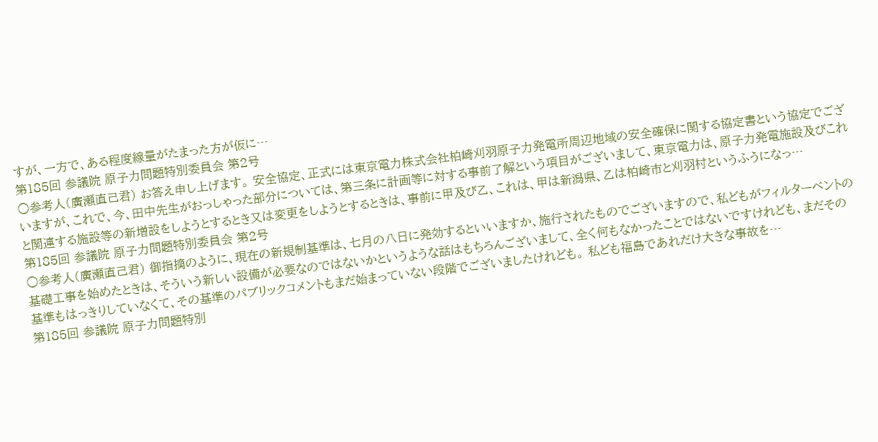すが、一方で、ある程度線量がたまった方が仮に…
第185回 参議院 原子力問題特別委員会 第2号
○参考人(廣瀬直己君) お答え申し上げます。 安全協定、正式には東京電力株式会社柏崎刈羽原子力発電所周辺地域の安全確保に関する協定書という協定でございますが、これで、今、田中先生がおっしゃった部分については、第三条に計画等に対する事前了解という項目がございまして、東京電力は、原子力発電施設及びこれと関連する施設等の新増設をしようとするとき又は変更をしようとするときは、事前に甲及び乙、これは、甲は新潟県、乙は柏崎市と刈羽村というふうになっ…
第185回 参議院 原子力問題特別委員会 第2号
○参考人(廣瀬直己君) 御指摘のように、現在の新規制基準は、七月の八日に発効するといいますか、施行されたものでございますので、私どもがフィルターベントの基礎工事を始めたときは、そういう新しい設備が必要なのではないかというような話はもちろんございまして、全く何もなかったことではないですけれども、まだその基準もはっきりしていなくて、その基準のパブリックコメントもまだ始まっていない段階でございましたけれども。 私ども福島であれだけ大きな事故を…
第185回 参議院 原子力問題特別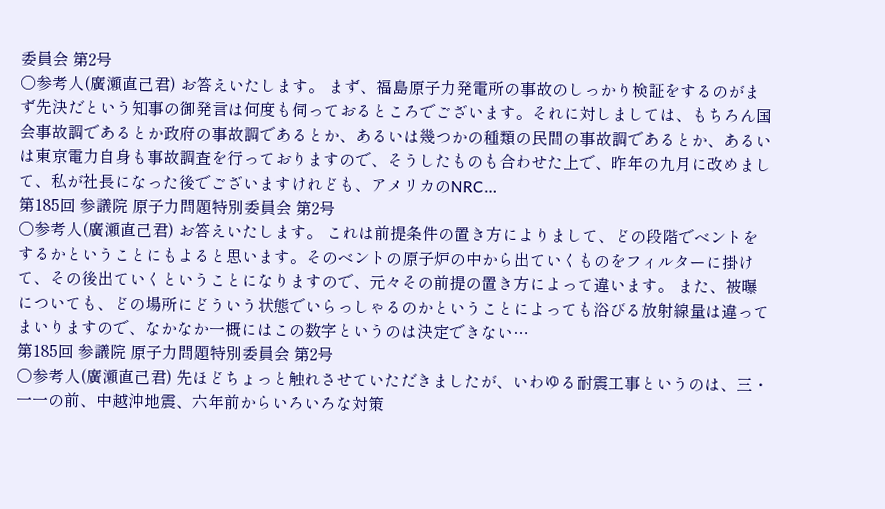委員会 第2号
○参考人(廣瀬直己君) お答えいたします。 まず、福島原子力発電所の事故のしっかり検証をするのがまず先決だという知事の御発言は何度も伺っておるところでございます。それに対しましては、もちろん国会事故調であるとか政府の事故調であるとか、あるいは幾つかの種類の民間の事故調であるとか、あるいは東京電力自身も事故調査を行っておりますので、そうしたものも合わせた上で、昨年の九月に改めまして、私が社長になった後でございますけれども、アメリカのNRC…
第185回 参議院 原子力問題特別委員会 第2号
○参考人(廣瀬直己君) お答えいたします。 これは前提条件の置き方によりまして、どの段階でベントをするかということにもよると思います。そのベントの原子炉の中から出ていくものをフィルターに掛けて、その後出ていくということになりますので、元々その前提の置き方によって違います。 また、被曝についても、どの場所にどういう状態でいらっしゃるのかということによっても浴びる放射線量は違ってまいりますので、なかなか一概にはこの数字というのは決定できない…
第185回 参議院 原子力問題特別委員会 第2号
○参考人(廣瀬直己君) 先ほどちょっと触れさせていただきましたが、いわゆる耐震工事というのは、三・一一の前、中越沖地震、六年前からいろいろな対策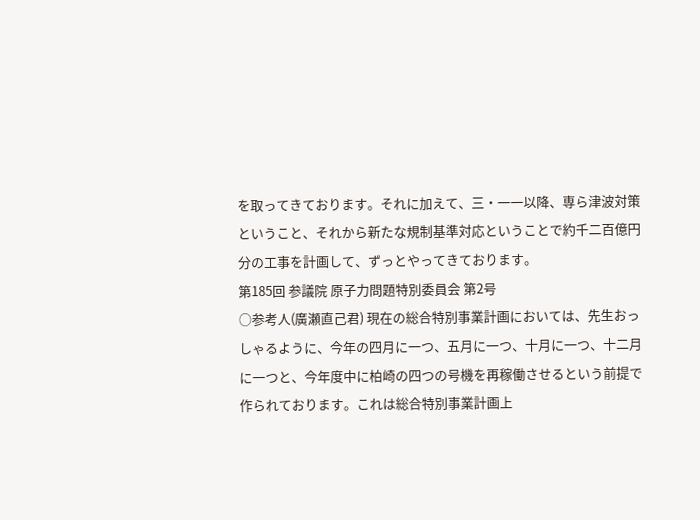を取ってきております。それに加えて、三・一一以降、専ら津波対策ということ、それから新たな規制基準対応ということで約千二百億円分の工事を計画して、ずっとやってきております。
第185回 参議院 原子力問題特別委員会 第2号
○参考人(廣瀬直己君) 現在の総合特別事業計画においては、先生おっしゃるように、今年の四月に一つ、五月に一つ、十月に一つ、十二月に一つと、今年度中に柏崎の四つの号機を再稼働させるという前提で作られております。これは総合特別事業計画上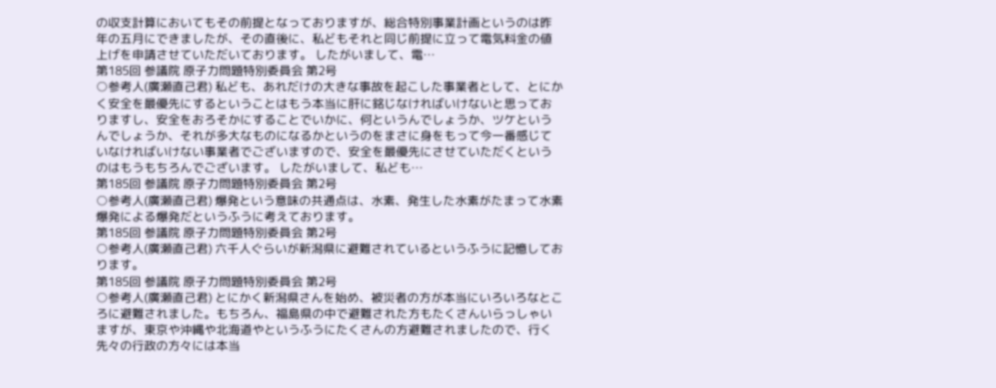の収支計算においてもその前提となっておりますが、総合特別事業計画というのは昨年の五月にできましたが、その直後に、私どもそれと同じ前提に立って電気料金の値上げを申請させていただいております。 したがいまして、電…
第185回 参議院 原子力問題特別委員会 第2号
○参考人(廣瀬直己君) 私ども、あれだけの大きな事故を起こした事業者として、とにかく安全を最優先にするということはもう本当に肝に銘じなければいけないと思っておりますし、安全をおろそかにすることでいかに、何というんでしょうか、ツケというんでしょうか、それが多大なものになるかというのをまさに身をもって今一番感じていなければいけない事業者でございますので、安全を最優先にさせていただくというのはもうもちろんでございます。 したがいまして、私ども…
第185回 参議院 原子力問題特別委員会 第2号
○参考人(廣瀬直己君) 爆発という意味の共通点は、水素、発生した水素がたまって水素爆発による爆発だというふうに考えております。
第185回 参議院 原子力問題特別委員会 第2号
○参考人(廣瀬直己君) 六千人ぐらいが新潟県に避難されているというふうに記憶しております。
第185回 参議院 原子力問題特別委員会 第2号
○参考人(廣瀬直己君) とにかく新潟県さんを始め、被災者の方が本当にいろいろなところに避難されました。もちろん、福島県の中で避難された方もたくさんいらっしゃいますが、東京や沖縄や北海道やというふうにたくさんの方避難されましたので、行く先々の行政の方々には本当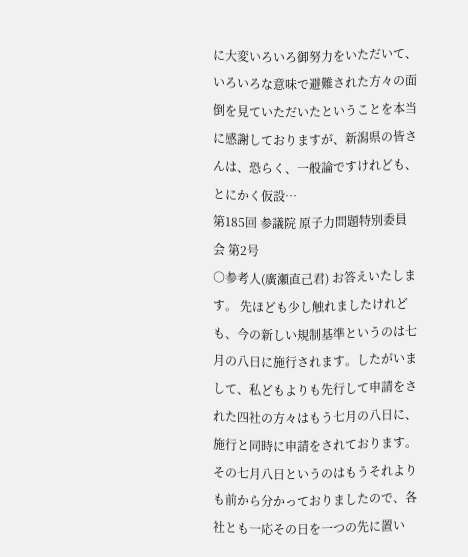に大変いろいろ御努力をいただいて、いろいろな意味で避難された方々の面倒を見ていただいたということを本当に感謝しておりますが、新潟県の皆さんは、恐らく、一般論ですけれども、とにかく仮設…
第185回 参議院 原子力問題特別委員会 第2号
○参考人(廣瀬直己君) お答えいたします。 先ほども少し触れましたけれども、今の新しい規制基準というのは七月の八日に施行されます。したがいまして、私どもよりも先行して申請をされた四社の方々はもう七月の八日に、施行と同時に申請をされております。その七月八日というのはもうそれよりも前から分かっておりましたので、各社とも一応その日を一つの先に置い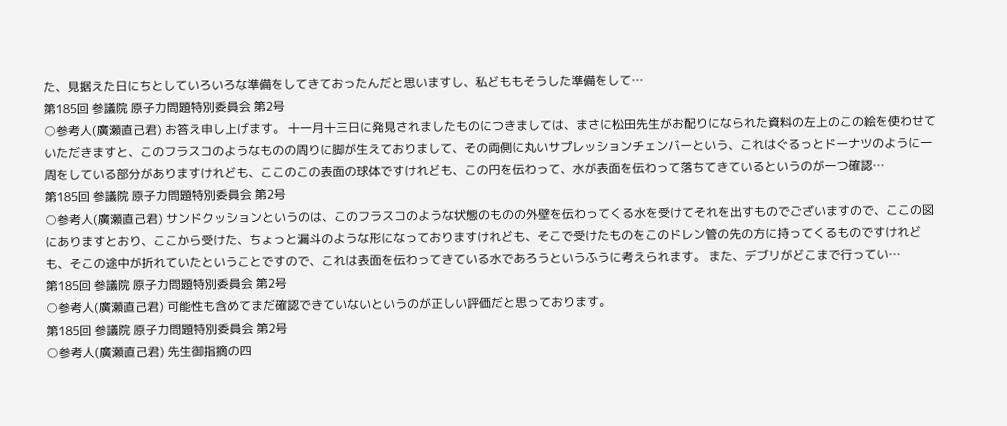た、見据えた日にちとしていろいろな準備をしてきておったんだと思いますし、私どももそうした準備をして…
第185回 参議院 原子力問題特別委員会 第2号
○参考人(廣瀬直己君) お答え申し上げます。 十一月十三日に発見されましたものにつきましては、まさに松田先生がお配りになられた資料の左上のこの絵を使わせていただきますと、このフラスコのようなものの周りに脚が生えておりまして、その両側に丸いサプレッションチェンバーという、これはぐるっとドーナツのように一周をしている部分がありますけれども、ここのこの表面の球体ですけれども、この円を伝わって、水が表面を伝わって落ちてきているというのが一つ確認…
第185回 参議院 原子力問題特別委員会 第2号
○参考人(廣瀬直己君) サンドクッションというのは、このフラスコのような状態のものの外壁を伝わってくる水を受けてそれを出すものでございますので、ここの図にありますとおり、ここから受けた、ちょっと漏斗のような形になっておりますけれども、そこで受けたものをこのドレン管の先の方に持ってくるものですけれども、そこの途中が折れていたということですので、これは表面を伝わってきている水であろうというふうに考えられます。 また、デブリがどこまで行ってい…
第185回 参議院 原子力問題特別委員会 第2号
○参考人(廣瀬直己君) 可能性も含めてまだ確認できていないというのが正しい評価だと思っております。
第185回 参議院 原子力問題特別委員会 第2号
○参考人(廣瀬直己君) 先生御指摘の四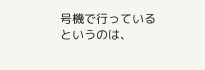号機で行っているというのは、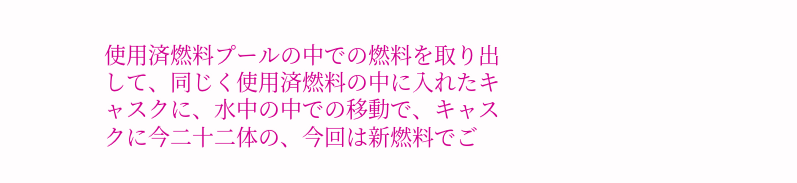使用済燃料プールの中での燃料を取り出して、同じく使用済燃料の中に入れたキャスクに、水中の中での移動で、キャスクに今二十二体の、今回は新燃料でご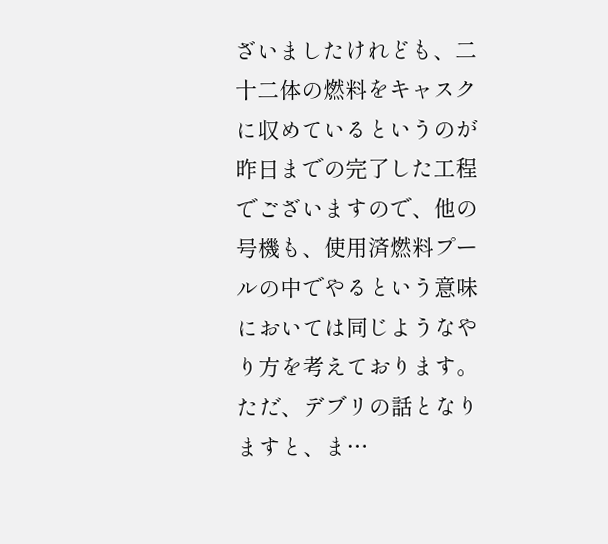ざいましたけれども、二十二体の燃料をキャスクに収めているというのが昨日までの完了した工程でございますので、他の号機も、使用済燃料プールの中でやるという意味においては同じようなやり方を考えております。 ただ、デブリの話となりますと、ま…